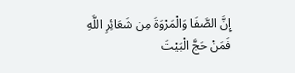إِنَّ الصَّفَا وَالْمَرْوَةَ مِن شَعَائِرِ اللَّهِ فَمَنْ حَجَّ الْبَيْتَ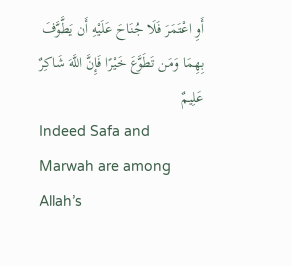أَوِ اعْتَمَرَ فَلَا جُنَاحَ عَلَيْهِ أَن يَطَّوَّفَ بِهِمَا وَمَن تَطَوَّعَ خَيْرًا فَإِنَّ اللَّهَ شَاكِرٌ عَلِيمٌ
Indeed Safa and Marwah are among Allah’s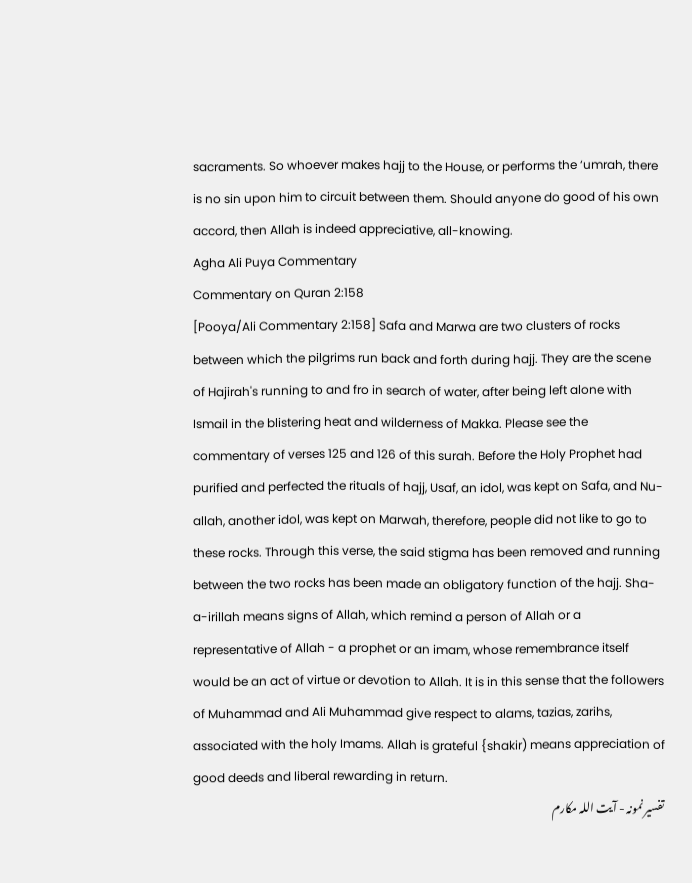sacraments. So whoever makes hajj to the House, or performs the ‘umrah, there is no sin upon him to circuit between them. Should anyone do good of his own accord, then Allah is indeed appreciative, all-knowing.
Agha Ali Puya Commentary
Commentary on Quran 2:158
[Pooya/Ali Commentary 2:158] Safa and Marwa are two clusters of rocks between which the pilgrims run back and forth during hajj. They are the scene of Hajirah's running to and fro in search of water, after being left alone with Ismail in the blistering heat and wilderness of Makka. Please see the commentary of verses 125 and 126 of this surah. Before the Holy Prophet had purified and perfected the rituals of hajj, Usaf, an idol, was kept on Safa, and Nu-allah, another idol, was kept on Marwah, therefore, people did not like to go to these rocks. Through this verse, the said stigma has been removed and running between the two rocks has been made an obligatory function of the hajj. Sha-a-irillah means signs of Allah, which remind a person of Allah or a representative of Allah - a prophet or an imam, whose remembrance itself would be an act of virtue or devotion to Allah. It is in this sense that the followers of Muhammad and Ali Muhammad give respect to alams, tazias, zarihs, associated with the holy Imams. Allah is grateful {shakir) means appreciation of good deeds and liberal rewarding in return.
تفسیر نمونہ - آیت اللہ مکارم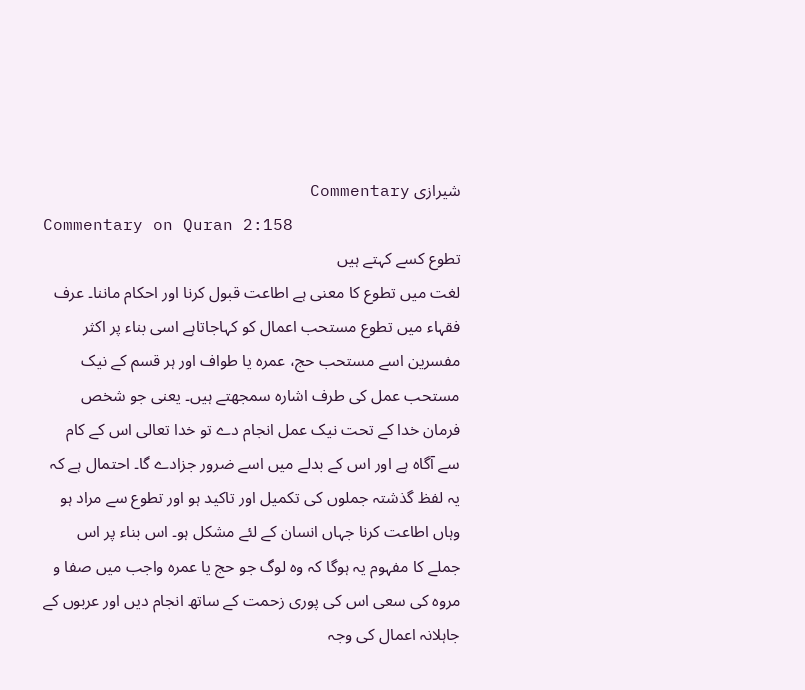شیرازی Commentary
Commentary on Quran 2:158
تطوع کسے کہتے ہیں
لغت میں تطوع کا معنی ہے اطاعت قبول کرنا اور احکام ماننا۔ عرف فقہاء میں تطوع مستحب اعمال کو کہاجاتاہے اسی بناء پر اکثر مفسرین اسے مستحب حج، عمرہ یا طواف اور ہر قسم کے نیک مستحب عمل کی طرف اشارہ سمجھتے ہیں۔ یعنی جو شخص فرمان خدا کے تحت نیک عمل انجام دے تو خدا تعالی اس کے کام سے آگاہ ہے اور اس کے بدلے میں اسے ضرور جزادے گا۔ احتمال ہے کہ یہ لفظ گذشتہ جملوں کی تکمیل اور تاکید ہو اور تطوع سے مراد ہو وہاں اطاعت کرنا جہاں انسان کے لئے مشکل ہو۔ اس بناء پر اس جملے کا مفہوم یہ ہوگا کہ وہ لوگ جو حج یا عمرہ واجب میں صفا و مروہ کی سعی اس کی پوری زحمت کے ساتھ انجام دیں اور عربوں کے جاہلانہ اعمال کی وجہ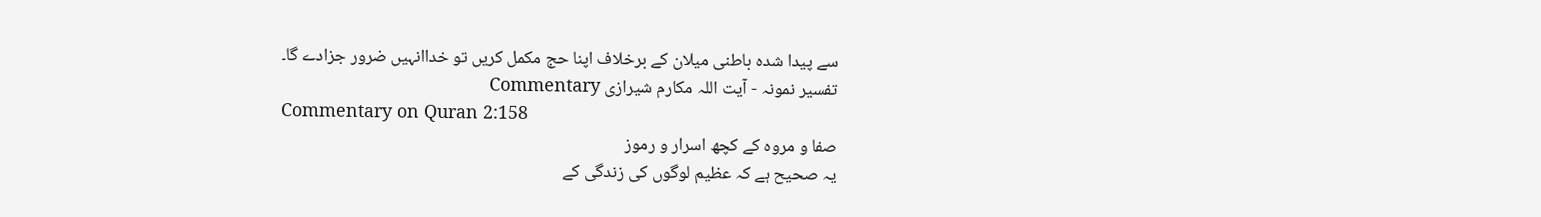سے پیدا شدہ باطنی میلان کے برخلاف اپنا حج مکمل کریں تو خداانہیں ضرور جزادے گا۔
تفسیر نمونہ - آیت اللہ مکارم شیرازی Commentary
Commentary on Quran 2:158
صفا و مروہ کے کچھ اسرار و رموز
یہ صحیح ہے کہ عظیم لوگوں کی زندگی کے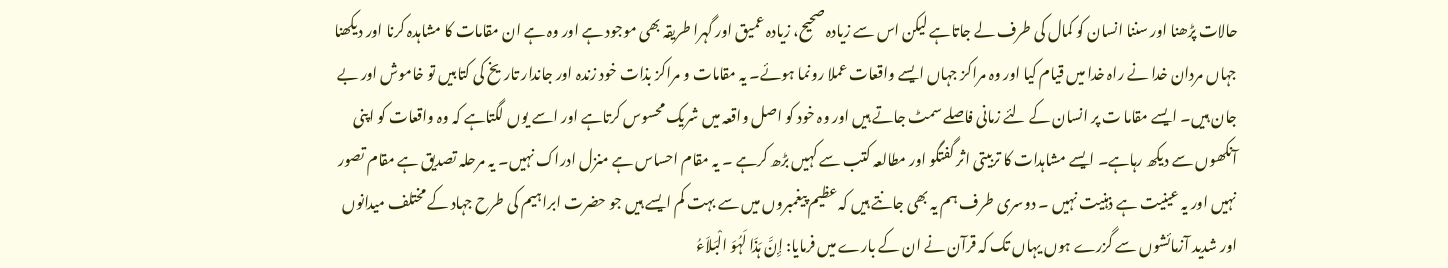حالات پڑھنا اور سننا انسان کو کمال کی طرف لے جاتاہے لیکن اس سے زیادہ صحیح، زیادہ عمیق اور گہرا طریقہ بھی موجود ہے اور وہ ہے ان مقامات کا مشاہدہ کرنا اور دیکھنا جہاں مردان خدا نے راہ خدا میں قیام کیا اور وہ مراکز جہاں ایسے واقعات عملا رونما ہوئے۔ یہ مقامات و مراکز بذات خود زندہ اور جاندار تاریخ کی کتابیں تو خاموش اور بے جان ہیں۔ ایسے مقاما ت پر انسان کے لئے زمانی فاصلے سمٹ جاتے ہیں اور وہ خود کو اصل واقعہ میں شریک محسوس کرتاہے اور اسے یوں لگتاہے کہ وہ واقعات کو اپنی آنکھوں سے دیکھ رہاہے۔ ایسے مشاہدات کا تربیتی اثر گفتگو اور مطالعہ کتب سے کہیں بڑھ کرہے ۔ یہ مقام احساس ہے منزل ادراک نہیں۔ یہ مرحلہ تصدیق ہے مقام تصور نہیں اور یہ عینیت ہے ذہنیت نہیں ۔ دوسری طرف ہم یہ بھی جانتے ہیں کہ عظیم پیغمبروں میں سے بہت کم ایسے ہیں جو حضرت ابراہیم کی طرح جہاد کے مختلف میدانوں اور شدید آزمائشوں سے گزرے ہوں یہاں تک کہ قرآن نے ان کے بارے میں فرمایا: إِنَّ ہَذَا لَہُوَ الْبَلاَءُ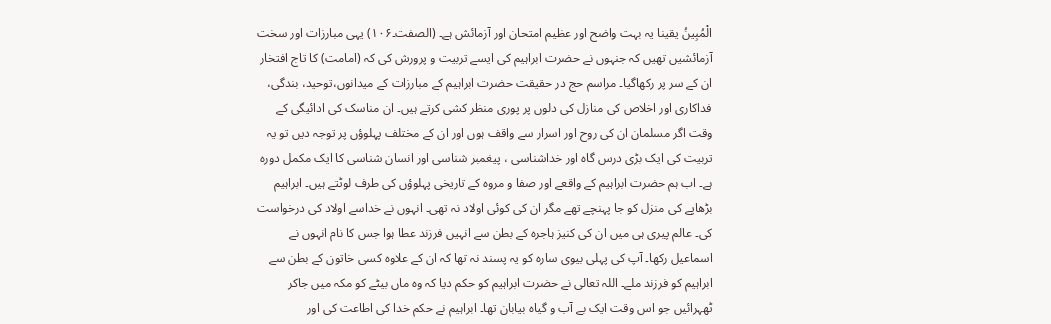الْمُبِینُ یقینا یہ بہت واضح اور عظیم امتحان اور آزمائش ہے۔ (الصفت۔۱۰۶) یہی مبارزات اور سخت آزمائشیں تھیں کہ جنہوں نے حضرت ابراہیم کی ایسے تربیت و پرورش کی کہ (امامت) کا تاج افتخار ان کے سر پر رکھاگیا۔ مراسم حج در حقیقت حضرت ابراہیم کے مبارزات کے میدانوں،توحید، بندگی، فداکاری اور اخلاص کی منازل کی دلوں پر پوری منظر کشی کرتے ہیں۔ ان مناسک کی ادائیگی کے وقت اگر مسلمان ان کی روح اور اسرار سے واقف ہوں اور ان کے مختلف پہلوؤں پر توجہ دیں تو یہ تربیت کی ایک بڑی درس گاہ اور خداشناسی ، پیغمبر شناسی اور انسان شناسی کا ایک مکمل دورہ ہے۔ اب ہم حضرت ابراہیم کے واقعے اور صفا و مروہ کے تاریخی پہلوؤں کی طرف لوٹتے ہیں۔ ابراہیم بڑھاپے کی منزل کو جا پہنچے تھے مگر ان کی کوئی اولاد نہ تھی۔ انہوں نے خداسے اولاد کی درخواست کی۔ عالم پیری ہی میں ان کی کنیز ہاجرہ کے بطن سے انہیں فرزند عطا ہوا جس کا نام انہوں نے اسماعیل رکھا۔ آپ کی پہلی بیوی سارہ کو یہ پسند نہ تھا کہ ان کے علاوہ کسی خاتون کے بطن سے ابراہیم کو فرزند ملے۔ اللہ تعالی نے حضرت ابراہیم کو حکم دیا کہ وہ ماں بیٹے کو مکہ میں جاکر ٹھہرائیں جو اس وقت ایک بے آب و گیاہ بیابان تھا۔ ابراہیم نے حکم خدا کی اطاعت کی اور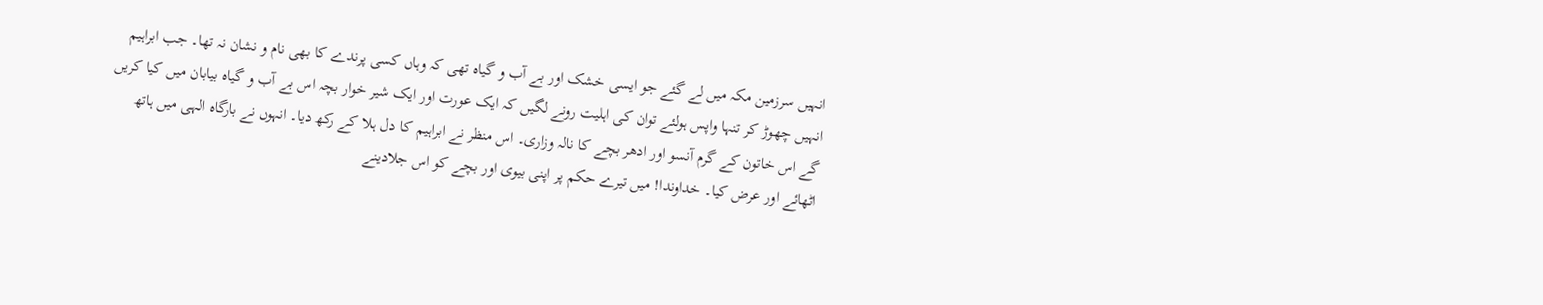انہیں سرزمین مکہ میں لے گئے جو ایسی خشک اور بے آب و گیاہ تھی کہ وہاں کسی پرندے کا بھی نام و نشان نہ تھا۔ جب ابراہیم انہیں چھوڑ کر تنہا واپس ہولئے توان کی اہلیت رونے لگیں کہ ایک عورت اور ایک شیر خوار بچہ اس بے آب و گیاہ بیابان میں کیا کریں گے اس خاتون کے گرم آنسو اور ادھر بچے کا نالہ وزاری۔ اس منظر نے ابراہیم کا دل ہلا کے رکھ دیا۔ انہوں نے بارگاہ الہی میں ہاتھ اٹھائے اور عرض کیا۔ خداوندا! میں تیرے حکم پر اپنی بیوی اور بچے کو اس جلادینے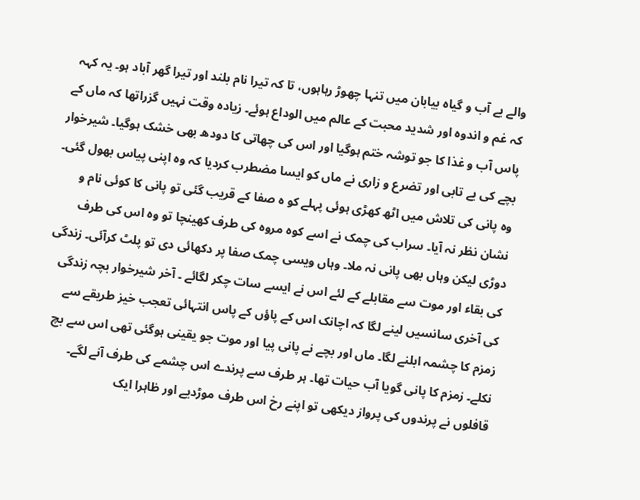والے بے آب و گیاہ بیابان میں تنہا چھوڑ رہاہوں، تا کہ تیرا نام بلند اور تیرا گھر آباد ہو۔ یہ کہہ کہ غم و اندوہ اور شدید محبت کے عالم میں الوداع ہوئے۔ زیادہ وقت نہیں گزراتھا کہ ماں کے پاس آب و غذا کا جو توشہ ختم ہوگیا اور اس کی چھاتی کا دودھ بھی خشک ہوگیا۔ شیرخوار بچے کی بے تابی اور تضرع و زاری نے ماں کو ایسا مضطرب کردیا کہ وہ اپنی پیاس بھول گئی۔ وہ پانی کی تلاش میں اٹھ کھڑی ہوئی پہلے کو ہ صفا کے قریب گئی تو پانی کا کوئی نام و نشان نظر نہ آیا۔ سراب کی چمک نے اسے کوہ مروہ کی طرف کھینچا تو وہ اس کی طرف دوڑی لیکن وہاں بھی پانی نہ ملا۔ وہاں ویسی چمک صفا پر دکھائی دی تو پلٹ کرآئی۔ زندگی کی بقاء اور موت سے مقابلے کے لئے اس نے ایسے سات چکر لگائے ۔ آخر شیرخوار بچہ زندگی کی آخری سانسیں لینے لگا کہ اچانک اس کے پاؤں کے پاس انتہائی تعجب خیز طریقے سے زمزم کا چشمہ ابلنے لگا۔ ماں اور بچے نے پانی پیا اور موت جو یقینی ہوگئی تھی اس سے بچ نکلے۔ زمزم کا پانی گویا آب حیات تھا۔ ہر طرف سے پرندے اس چشمے کی طرف آنے لگے۔ قافلوں نے پرندوں کی پرواز دیکھی تو اپنے رخ اس طرف موڑدیے اور ظاہرا ایک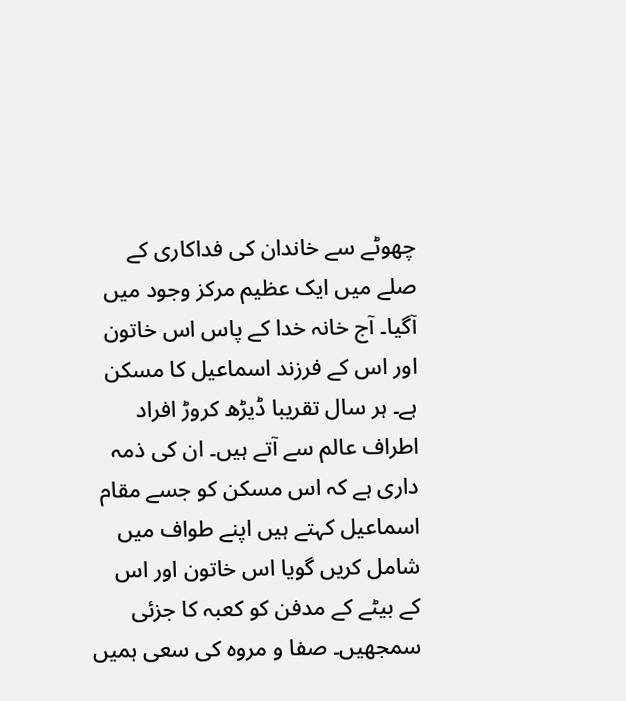چھوٹے سے خاندان کی فداکاری کے صلے میں ایک عظیم مرکز وجود میں آگیا۔ آج خانہ خدا کے پاس اس خاتون اور اس کے فرزند اسماعیل کا مسکن ہے۔ ہر سال تقریبا ڈیڑھ کروڑ افراد اطراف عالم سے آتے ہیں۔ ان کی ذمہ داری ہے کہ اس مسکن کو جسے مقام اسماعیل کہتے ہیں اپنے طواف میں شامل کریں گویا اس خاتون اور اس کے بیٹے کے مدفن کو کعبہ کا جزئی سمجھیں۔ صفا و مروہ کی سعی ہمیں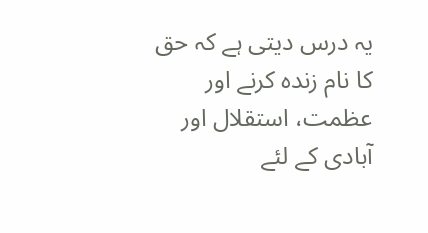یہ درس دیتی ہے کہ حق کا نام زندہ کرنے اور عظمت، استقلال اور آبادی کے لئے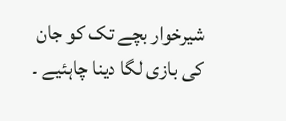شیرخوار بچے تک کو جان کی بازی لگا دینا چاہئیے ۔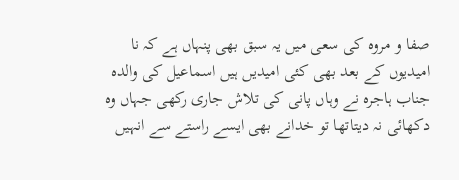صفا و مروہ کی سعی میں یہ سبق بھی پنہاں ہے کہ نا امیدیوں کے بعد بھی کئی امیدیں ہیں اسماعیل کی والدہ جناب ہاجرہ نے وہاں پانی کی تلاش جاری رکھی جہاں وہ دکھائی نہ دیتاتھا تو خدانے بھی ایسے راستے سے انہیں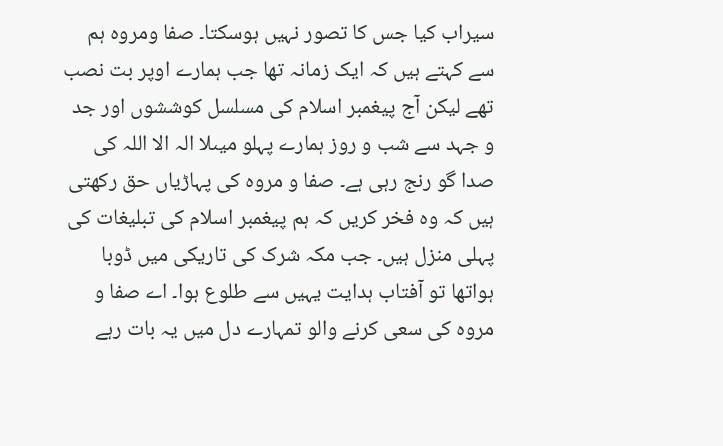سیراب کیا جس کا تصور نہیں ہوسکتا۔ صفا ومروہ ہم سے کہتے ہیں کہ ایک زمانہ تھا جب ہمارے اوپر بت نصب تھے لیکن آج پیغمبر اسلام کی مسلسل کوششوں اور جد و جہد سے شب و روز ہمارے پہلو میںلا الہ الا اللہ کی صدا گو رنج رہی ہے۔ صفا و مروہ کی پہاڑیاں حق رکھتی ہیں کہ وہ فخر کریں کہ ہم پیغمبر اسلام کی تبلیغات کی پہلی منزل ہیں۔ جب مکہ شرک کی تاریکی میں ڈوبا ہواتھا تو آفتاب ہدایت یہیں سے طلوع ہوا۔ اے صفا و مروہ کی سعی کرنے والو تمہارے دل میں یہ بات رہے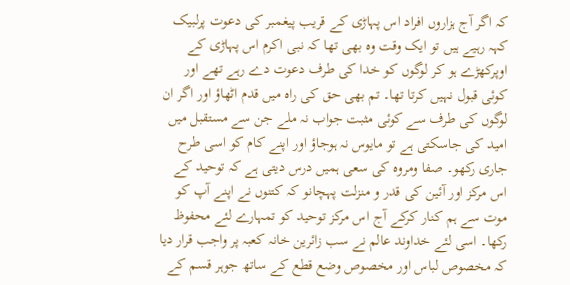کہ اگر آج ہزاروں افراد اس پہاڑی کے قریب پیغمبر کی دعوت پرلبیک کہہ رہیے ہیں تو ایک وقت وہ بھی تھا کہ نبی اکرم اس پہاڑی کے اوپرکھڑے ہو کر لوگوں کو خدا کی طرف دعوت دے رہے تھے اور کوئی قبول نہیں کرتا تھا۔ تم بھی حق کی راہ میں قدم اٹھاؤ اور اگر ان لوگوں کی طرف سے کوئی مثبت جواب نہ ملے جن سے مستقبل میں امید کی جاسکتی ہے تو مایوس نہ ہوجاؤ اور اپنے کام کو اسی طرح جاری رکھو۔ صفا ومروہ کی سعی ہمیں درس دیتی ہے کہ توحید کے اس مرکز اور آئین کی قدر و منزلت پہچانو کہ کتنوں نے اپنے آپ کو موت سے ہم کنار کرکے آج اس مرکز توحید کو تمہارے لئے محفوظ رکھا۔ اسی لئے خداوند عالم نے سب زائرین خانہ کعبہ پر واجب قرار دیا کہ مخصوص لباس اور مخصوص وضع قطع کے ساتھ جوہر قسم کے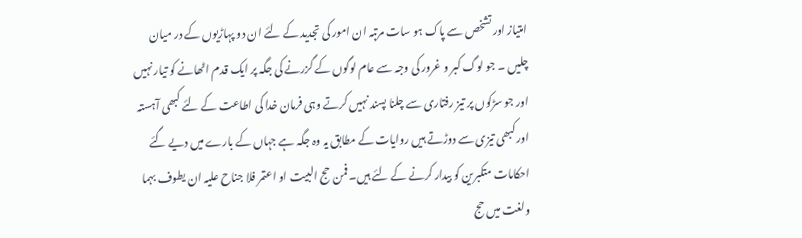امتیاز اور تشخص سے پاک ہو سات مرتبہ ان امور کی تجدید کے لئے ان دو پہاڑیوں کے در میان چلیں ۔ جو لوگ کبر و غرور کی وجہ سے عام لوگوں کے گزرنے کی جگہ پر ایک قدم اٹھانے کو تیار نہیں اور جو سڑکوں پر تیز رفتاری سے چلنا پسند نہیں کرتے وہی فرمان خدا کی اطاعت کے لئے کبھی آہستہ اور کبھی تیزی سے دوڑتے ہیں روایات کے مطابق یہ وہ جگہ ہے جہاں کے بارے میں دیے گئے احکامات متکبرین کو بیدار کرنے کے لئے ہیں۔ فمن حج البیت او اعتمر فلا جناح علیہ ان یطوف بہما ولغت میں حج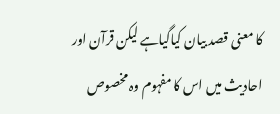کا معنی قصد بیان کیاگیاہے لیکن قرآن اور احادیث میں اس کا مفہوم وہ مخصوص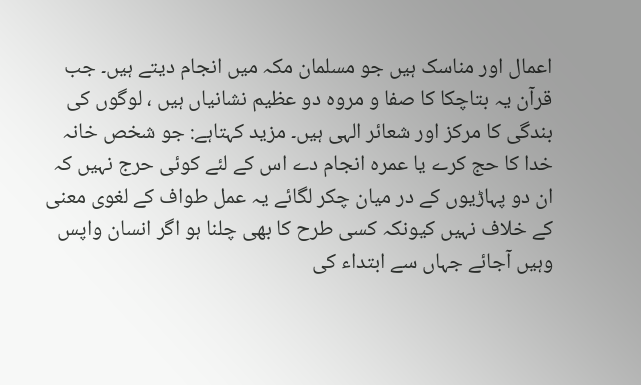اعمال اور مناسک ہیں جو مسلمان مکہ میں انجام دیتے ہیں۔ جب قرآن یہ بتاچکا کا صفا و مروہ دو عظیم نشانیاں ہیں ، لوگوں کی بندگی کا مرکز اور شعائر الہی ہیں۔ مزید کہتاہے: جو شخص خانہ خدا کا حج کرے یا عمرہ انجام دے اس کے لئے کوئی حرج نہیں کہ ان دو پہاڑیوں کے در میان چکر لگائے یہ عمل طواف کے لغوی معنی کے خلاف نہیں کیونکہ کسی طرح کا بھی چلنا ہو اگر انسان واپس وہیں آجائے جہاں سے ابتداء کی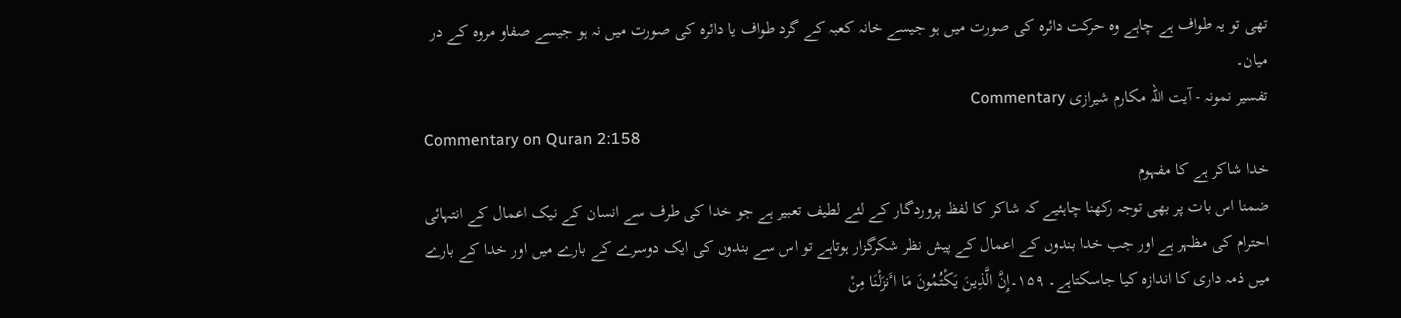تھی تو یہ طواف ہے چاہے وہ حرکت دائرہ کی صورت میں ہو جیسے خانہ کعبہ کے گرد طواف یا دائرہ کی صورت میں نہ ہو جیسے صفاو مروہ کے در میان۔
تفسیر نمونہ - آیت اللہ مکارم شیرازی Commentary
Commentary on Quran 2:158
خدا شاکر ہے کا مفہوم
ضمنا اس بات پر بھی توجہ رکھنا چاہئیے کہ شاکر کا لفظ پروردگار کے لئے لطیف تعبیر ہے جو خدا کی طرف سے انسان کے نیک اعمال کے انتہائی احترام کی مظہر ہے اور جب خدا بندوں کے اعمال کے پیش نظر شکرگزار ہوتاہے تو اس سے بندوں کی ایک دوسرے کے بارے میں اور خدا کے بارے میں ذمہ داری کا اندازہ کیا جاسکتاہے۔ ۱۵۹۔إِنَّ الَّذِینَ یَکْتُمُونَ مَا اٴَنزَلْنَا مِنْ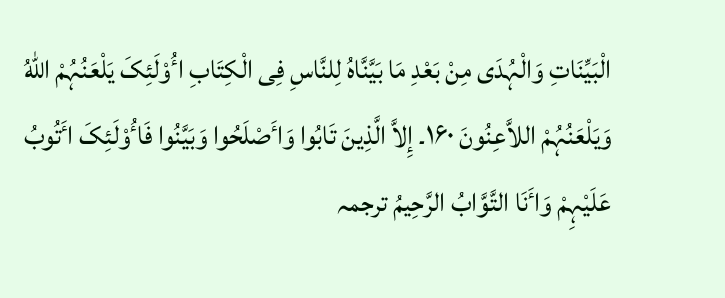الْبَیِّنَاتِ وَالْہُدَی مِنْ بَعْدِ مَا بَیَّنَّاہُ لِلنَّاسِ فِی الْکِتَابِ اٴُوْلَئِکَ یَلْعَنُہُمْ اللهُ وَیَلْعَنُہُمْ اللاَّعِنُونَ ۱۶۰۔ إِلاَّ الَّذِینَ تَابُوا وَاٴَصْلَحُوا وَبَیَّنُوا فَاٴُوْلَئِکَ اٴَتُوبُ عَلَیْہِمْ وَاٴَنَا التَّوَّابُ الرَّحِیمُ ترجمہ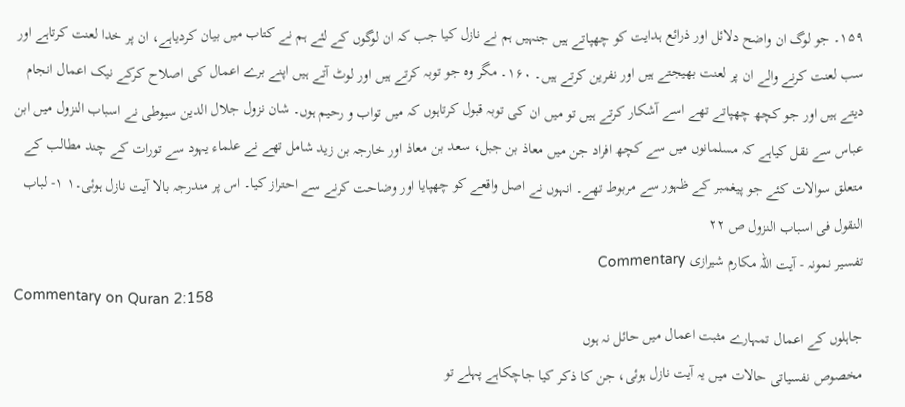۱۵۹۔ جو لوگ ان واضح دلائل اور ذرائع ہدایت کو چھپاتے ہیں جنہیں ہم نے نازل کیا جب کہ ان لوگوں کے لئے ہم نے کتاب میں بیان کردیاہے، ان پر خدا لعنت کرتاہے اور سب لعنت کرنے والے ان پر لعنت بھیجتے ہیں اور نفرین کرتے ہیں۔ ۱۶۰۔ مگر وہ جو توبہ کرتے ہیں اور لوٹ آتے ہیں اپنے برے اعمال کی اصلاح کرکے نیک اعمال انجام دیتے ہیں اور جو کچھ چھپاتے تھے اسے آشکار کرتے ہیں تو میں ان کی توبہ قبول کرتاہوں کہ میں تواب و رحیم ہوں۔ شان نزول جلال الدین سیوطی نے اسباب النزول میں ابن عباس سے نقل کیاہے کہ مسلمانوں میں سے کچھ افراد جن میں معاذ بن جبل، سعد بن معاذ اور خارجہ بن زید شامل تھے نے علماء یہود سے تورات کے چند مطالب کے متعلق سوالات کئے جو پیغمبر کے ظہور سے مربوط تھے۔ انہوں نے اصل واقعے کو چھپایا اور وضاحت کرنے سے احتراز کیا۔ اس پر مندرجہ بالا آیت نازل ہوئی۔۱ ۱- لباب النقول فی اسباب النزول ص ۲۲
تفسیر نمونہ - آیت اللہ مکارم شیرازی Commentary
Commentary on Quran 2:158
جاہلوں کے اعمال تمہارے مثبت اعمال میں حائل نہ ہوں
مخصوص نفسیاتی حالات میں یہ آیت نازل ہوئی، جن کا ذکر کیا جاچکاہے پہلے تو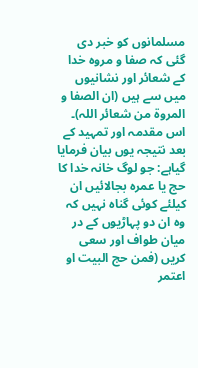مسلمانوں کو خبر دی گئی کہ صفا و مروہ خدا کے شعائر اور نشانیوں میں سے ہیں (ان الصفا و المروة من شعائر اللہ)۔ اس مقدمہ اور تمہید کے بعد نتیجہ یوں بیان فرمایا گیاہے: جو لوگ خانہ خدا کا حج یا عمرہ بجالائیں ان کیلئے کوئی گناہ نہیں کہ وہ ان دو پہاڑیوں کے در میان طواف اور سعی کریں (فمن حج البیت او اعتمر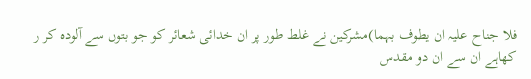فلا جناح علیہ ان یطوف بہما)مشرکین نے غلط طور پر ان خدائی شعائر کو جو بتوں سے آلودہ کر ر کھاہے ان سے ان دو مقدس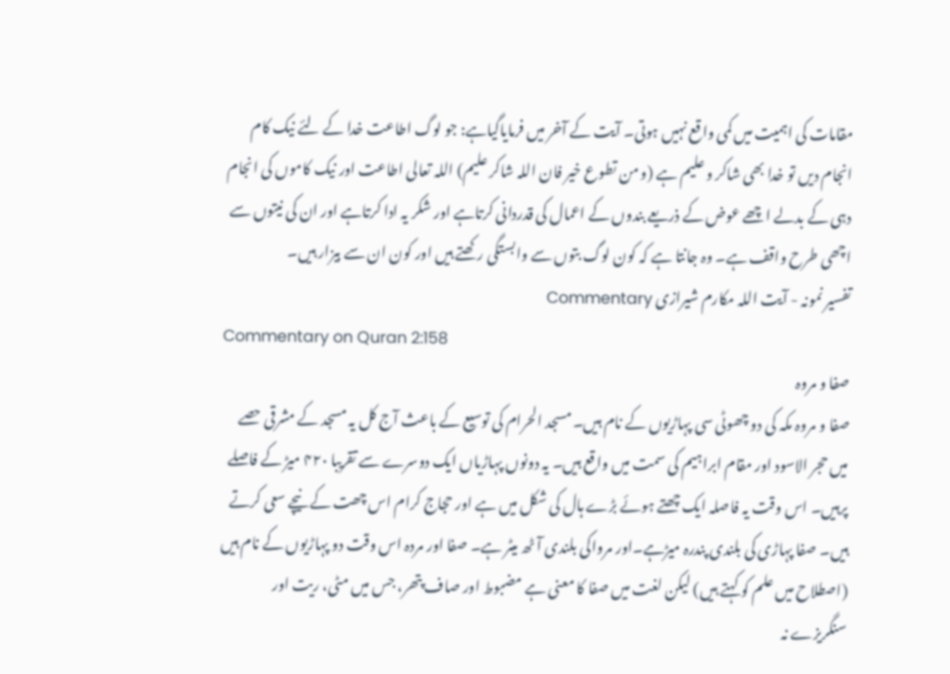مقامات کی اہمیت میں کمی واقع نہیں ہوتی۔ آیت کے آخر میں فرمایاگیاہے: جو لوگ اطاعت خدا کے لئے نیک کام انجام دیں تو خدا بھی شاکر و علیم ہے (و من تطوع خیر فان اللہ شاکر علیم) اللہ تعالی اطاعت اور نیک کاموں کی انجام دہی کے بدلے اچھے عوض کے ذریعے بندوں کے اعمال کی قدردانی کرتاہے اور شکر یہ ادا کرتاہے اور ان کی نیتوں سے اچھی طرح واقف ہے۔ وہ جانتا ہے کہ کون لوگ بتوں سے وابستگی رکھتے ہیں اور کون ان سے بیزار ہیں۔
تفسیر نمونہ - آیت اللہ مکارم شیرازی Commentary
Commentary on Quran 2:158
صفا و مروہ
صفا و مروہ مکہ کی دو چھوٹی سی پہاڑیوں کے نام ہیں۔ مسجد الحرام کی توسیع کے باعث آج کل یہ مسجد کے مشرقی حصے میں حجر الاسود اور مقام ابراہیم کی سمت میں واقع ہیں۔ یہ دونوں پہاڑیاں ایک دوسرے سے تقریبا ۴۲۰ میڑ کے فاصلے پرہیں۔ اس وقت یہ فاصلہ ایک چھتے ہوئے بڑے ہال کی شکل میں ہے اور حجاج کرام اس چھت کے نیچے سعی کرتے ہیں۔ صفا پہاڑی کی بلندی پندرہ میڑہے۔اور مرواکی بلندی آٹھ میٹر ہے۔ صفا اور مردہ اس وقت دو پہاڑیوں کے نام ہیں (اصطلاح میں علم کو کہتے ہیں) لیکن لغت میں صفا کا معنی ہے مضبوط اور صاف پتھر، جس میں مٹی، ریت اور سنگریزے نہ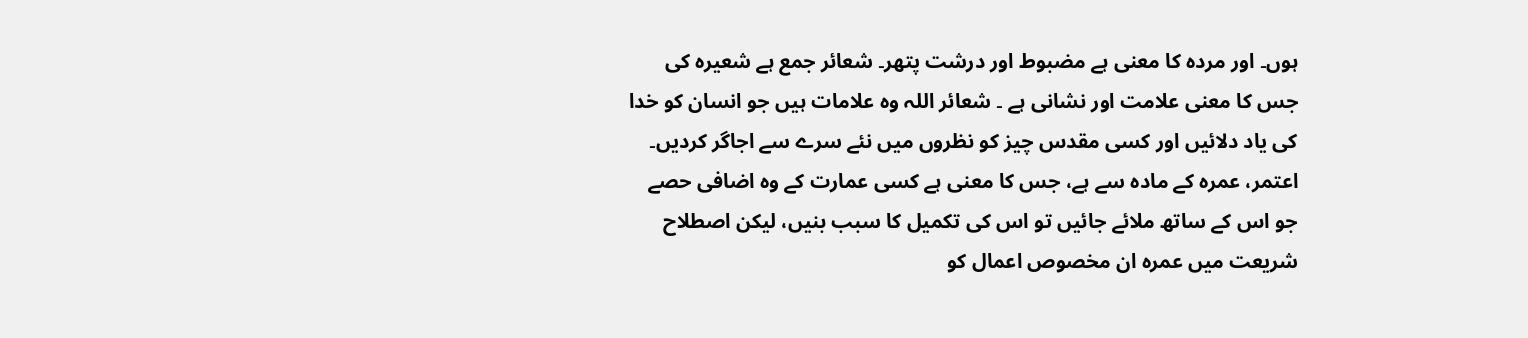ہوں۔ اور مردہ کا معنی ہے مضبوط اور درشت پتھر۔ شعائر جمع ہے شعیرہ کی جس کا معنی علامت اور نشانی ہے ۔ شعائر اللہ وہ علامات ہیں جو انسان کو خدا کی یاد دلائیں اور کسی مقدس چیز کو نظروں میں نئے سرے سے اجاگر کردیں۔ اعتمر، عمرہ کے مادہ سے ہے، جس کا معنی ہے کسی عمارت کے وہ اضافی حصے جو اس کے ساتھ ملائے جائیں تو اس کی تکمیل کا سبب بنیں، لیکن اصطلاح شریعت میں عمرہ ان مخصوص اعمال کو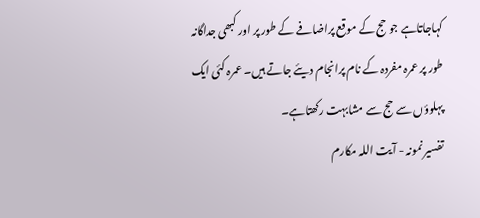کہاجاتاہے جو حج کے موقع پراضافے کے طور پر اور کبھی جداگانہ طور پر عمرہ مفردہ کے نام پرانجام دیئے جاتے ہیں۔ عمرہ کئی ایک پہلوؤں سے حج سے مشابہت رکھتاہے۔
تفسیر نمونہ - آیت اللہ مکارم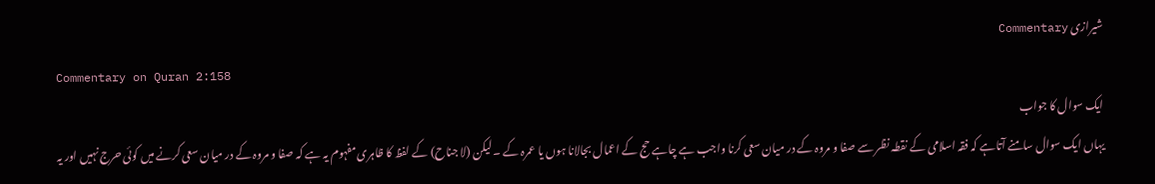شیرازی Commentary
Commentary on Quran 2:158
ایک سوال کا جواب
یہاں ایک سوال سامنے آتاہے کہ فقہ اسلامی کے نقطہ نظر سے صفا و مروہ کے در میان سعی کرنا واجب ہے چاہے حج کے اعمال بجالانا ہوں یا عمرہ کے ۔ لیکن (لا جناح) کے لفظ کا ظاہری مفہوم یہ ہے کہ صفا و مروہ کے در میان سعی کرنے میں کوئی حرج نہیں اور یہ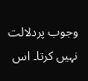وجوب پردلالت نہیں کرتا۔ اس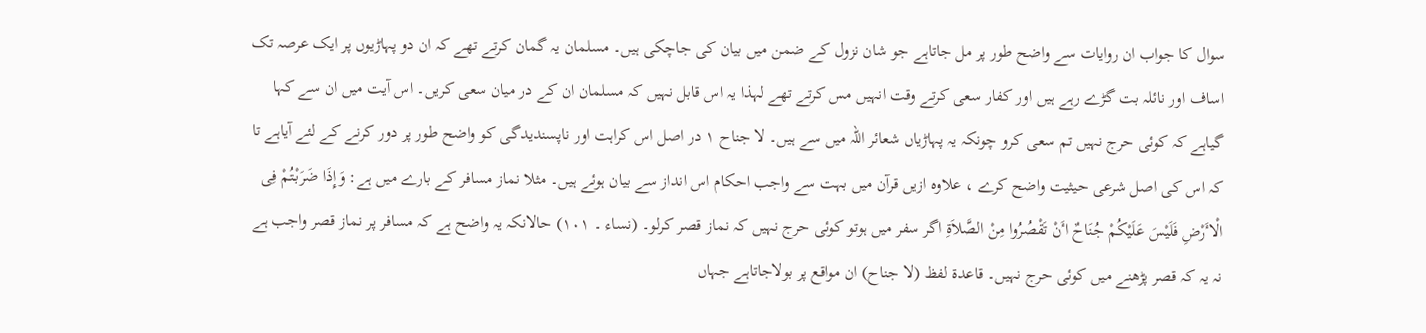سوال کا جواب ان روایات سے واضح طور پر مل جاتاہے جو شان نزول کے ضمن میں بیان کی جاچکی ہیں۔ مسلمان یہ گمان کرتے تھے کہ ان دو پہاڑیوں پر ایک عرصہ تک اساف اور نائلہ بت گڑے رہے ہیں اور کفار سعی کرتے وقت انہیں مس کرتے تھے لہذا یہ اس قابل نہیں کہ مسلمان ان کے در میان سعی کریں۔ اس آیت میں ان سے کہا گیاہے کہ کوئی حرج نہیں تم سعی کرو چونکہ یہ پہاڑیاں شعائر اللہ میں سے ہیں۔ لا جناح ۱ در اصل اس کراہت اور ناپسندیدگی کو واضح طور پر دور کرنے کے لئے آیاہے تا کہ اس کی اصل شرعی حیثیت واضح کرے ، علاوہ ازیں قرآن میں بہت سے واجب احکام اس انداز سے بیان ہوئے ہیں۔ مثلا نماز مسافر کے بارے میں ہے: وَإِذَا ضَرَبْتُمْ فِی الْاٴَرْضِ فَلَیْسَ عَلَیْکُمْ جُنَاحٌ اٴَنْ تَقْصُرُوا مِنْ الصَّلاَةِ اگر سفر میں ہوتو کوئی حرج نہیں کہ نماز قصر کرلو۔ (نساء ۔ ۱۰۱) حالانکہ یہ واضح ہے کہ مسافر پر نماز قصر واجب ہے نہ یہ کہ قصر پڑھنے میں کوئی حرج نہیں۔ قاعدة لفظ (لا جناح) ان مواقع پر بولاجاتاہے جہاں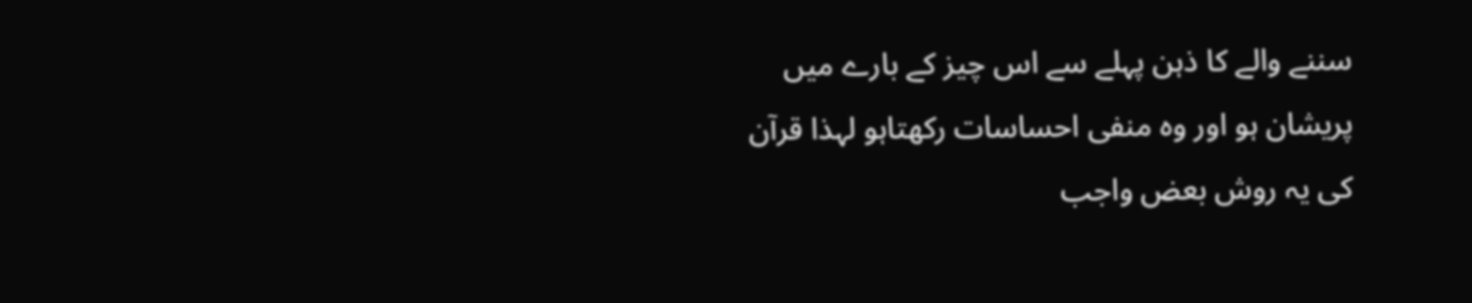سننے والے کا ذہن پہلے سے اس چیز کے بارے میں پریشان ہو اور وہ منفی احساسات رکھتاہو لہذا قرآن کی یہ روش بعض واجب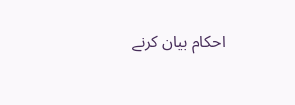احکام بیان کرنے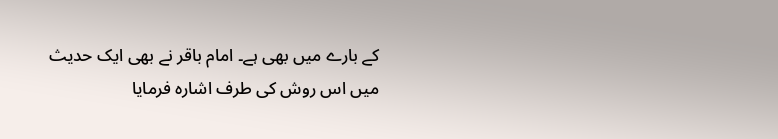کے بارے میں بھی ہے۔ امام باقر نے بھی ایک حدیث میں اس روش کی طرف اشارہ فرمایا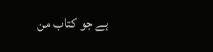ہے جو کتاب من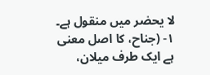لا یحضر میں منقول ہے۔ ۱- (جناح، کا اصل معنی ہے ایک طرف میلان،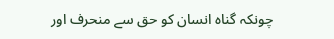چونکہ گناہ انسان کو حق سے منحرف اور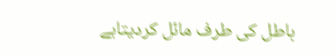باطل کی طرف مائل کردیتاہے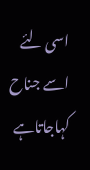اسی لئے اسے جناح کہاجاتاہے